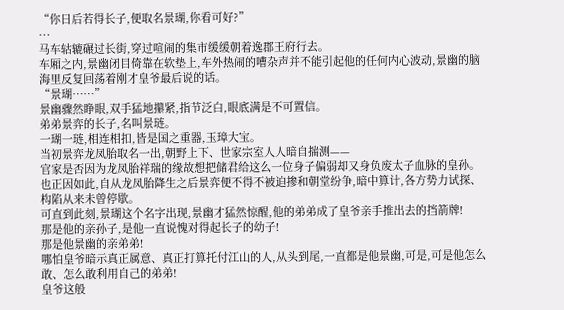“你日后若得长子,便取名景瑚,你看可好?”
···
马车轱辘碾过长街,穿过喧闹的集市缓缓朝着逸郡王府行去。
车厢之内,景幽闭目倚靠在软垫上,车外热闹的嘈杂声并不能引起他的任何内心波动,景幽的脑海里反复回荡着刚才皇爷最后说的话。
“景瑚……”
景幽骤然睁眼,双手猛地攥紧,指节泛白,眼底满是不可置信。
弟弟景弈的长子,名叫景琏。
一瑚一琏,相连相扣,皆是国之重器,玉璋大宝。
当初景弈龙凤胎取名一出,朝野上下、世家宗室人人暗自揣测——
官家是否因为龙凤胎祥瑞的缘故想把储君给这么一位身子偏弱却又身负废太子血脉的皇孙。
也正因如此,自从龙凤胎降生之后景弈便不得不被迫掺和朝堂纷争,暗中算计,各方势力试探、构陷从来未曾停歇。
可直到此刻,景瑚这个名字出现,景幽才猛然惊醒,他的弟弟成了皇爷亲手推出去的挡箭牌!
那是他的亲孙子,是他一直说愧对得起长子的幼子!
那是他景幽的亲弟弟!
哪怕皇爷暗示真正属意、真正打算托付江山的人,从头到尾,一直都是他景幽,可是,可是他怎么敢、怎么敢利用自己的弟弟!
皇爷这般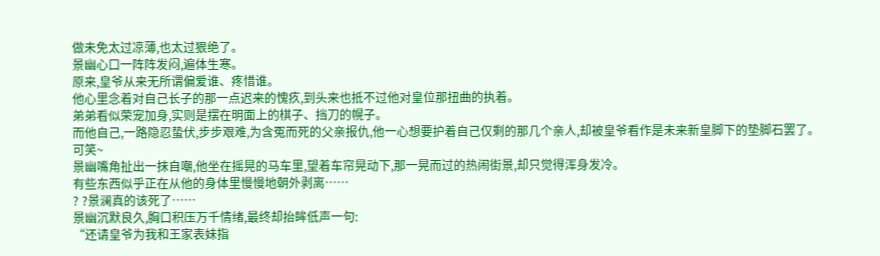做未免太过凉薄,也太过狠绝了。
景幽心口一阵阵发闷,遍体生寒。
原来,皇爷从来无所谓偏爱谁、疼惜谁。
他心里念着对自己长子的那一点迟来的愧疚,到头来也抵不过他对皇位那扭曲的执着。
弟弟看似荣宠加身,实则是摆在明面上的棋子、挡刀的幌子。
而他自己,一路隐忍蛰伏,步步艰难,为含冤而死的父亲报仇,他一心想要护着自己仅剩的那几个亲人,却被皇爷看作是未来新皇脚下的垫脚石罢了。
可笑~
景幽嘴角扯出一抹自嘲,他坐在摇晃的马车里,望着车帘晃动下,那一晃而过的热闹街景,却只觉得浑身发冷。
有些东西似乎正在从他的身体里慢慢地朝外剥离……
? ?景澜真的该死了……
景幽沉默良久,胸口积压万千情绪,最终却抬眸低声一句:
“还请皇爷为我和王家表妹指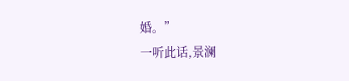婚。”
一听此话,景澜